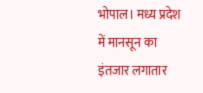भोपाल। मध्य प्रदेश में मानसून का इंतजार लगातार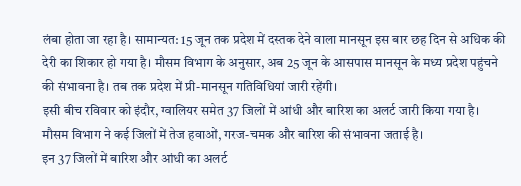लंबा होता जा रहा है। सामान्यत: 15 जून तक प्रदेश में दस्तक देने वाला मानसून इस बार छह दिन से अधिक की देरी का शिकार हो गया है। मौसम विभाग के अनुसार, अब 25 जून के आसपास मानसून के मध्य प्रदेश पहुंचने की संभावना है। तब तक प्रदेश में प्री-मानसून गतिविधियां जारी रहेंगी।
इसी बीच रविवार को इंदौर, ग्वालियर समेत 37 जिलों में आंधी और बारिश का अलर्ट जारी किया गया है। मौसम विभाग ने कई जिलों में तेज हवाओं, गरज-चमक और बारिश की संभावना जताई है।
इन 37 जिलों में बारिश और आंधी का अलर्ट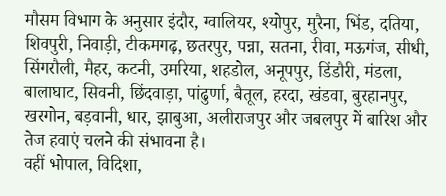मौसम विभाग के अनुसार इंदौर, ग्वालियर, श्योपुर, मुरैना, भिंड, दतिया, शिवपुरी, निवाड़ी, टीकमगढ़, छतरपुर, पन्ना, सतना, रीवा, मऊगंज, सीधी, सिंगरौली, मैहर, कटनी, उमरिया, शहडोल, अनूपपुर, डिंडौरी, मंडला, बालाघाट, सिवनी, छिंदवाड़ा, पांढुर्णा, बैतूल, हरदा, खंडवा, बुरहानपुर, खरगोन, बड़वानी, धार, झाबुआ, अलीराजपुर और जबलपुर में बारिश और तेज हवाएं चलने की संभावना है।
वहीं भोपाल, विदिशा,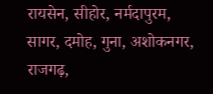रायसेन, सीहोर, नर्मदापुरम, सागर, दमोह, गुना, अशोकनगर, राजगढ़,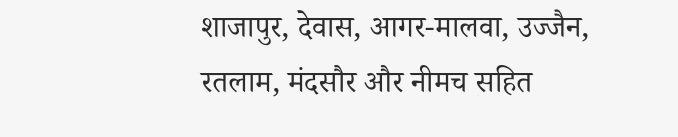शाजापुर, देवास, आगर-मालवा, उज्जैन, रतलाम, मंदसौर और नीमच सहित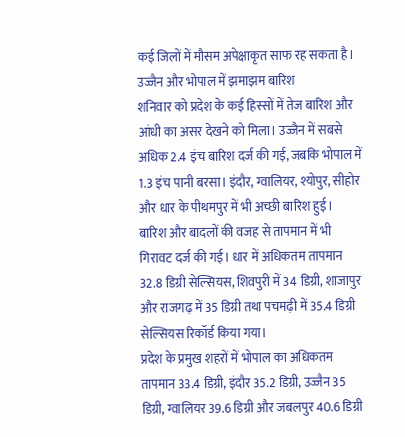कई जिलों में मौसम अपेक्षाकृत साफ रह सकता है।
उज्जैन और भोपाल में झमाझम बारिश
शनिवार को प्रदेश के कई हिस्सों में तेज बारिश और आंधी का असर देखने को मिला। उज्जैन में सबसे अधिक 2.4 इंच बारिश दर्ज की गई, जबकि भोपाल में 1.3 इंच पानी बरसा। इंदौर, ग्वालियर, श्योपुर, सीहोर और धार के पीथमपुर में भी अच्छी बारिश हुई।
बारिश और बादलों की वजह से तापमान में भी गिरावट दर्ज की गई। धार में अधिकतम तापमान 32.8 डिग्री सेल्सियस, शिवपुरी में 34 डिग्री, शाजापुर और राजगढ़ में 35 डिग्री तथा पचमढ़ी में 35.4 डिग्री सेल्सियस रिकॉर्ड किया गया।
प्रदेश के प्रमुख शहरों में भोपाल का अधिकतम तापमान 33.4 डिग्री, इंदौर 35.2 डिग्री, उज्जैन 35 डिग्री, ग्वालियर 39.6 डिग्री और जबलपुर 40.6 डिग्री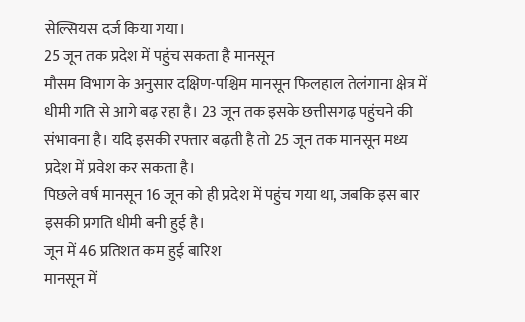सेल्सियस दर्ज किया गया।
25 जून तक प्रदेश में पहुंच सकता है मानसून
मौसम विभाग के अनुसार दक्षिण-पश्चिम मानसून फिलहाल तेलंगाना क्षेत्र में धीमी गति से आगे बढ़ रहा है। 23 जून तक इसके छत्तीसगढ़ पहुंचने की संभावना है। यदि इसकी रफ्तार बढ़ती है तो 25 जून तक मानसून मध्य प्रदेश में प्रवेश कर सकता है।
पिछले वर्ष मानसून 16 जून को ही प्रदेश में पहुंच गया था, जबकि इस बार इसकी प्रगति धीमी बनी हुई है।
जून में 46 प्रतिशत कम हुई बारिश
मानसून में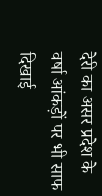देरी का असर प्रदेश के वर्षा आंकड़ों पर भी साफ दिखाई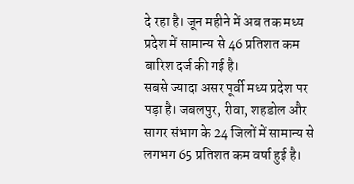दे रहा है। जून महीने में अब तक मध्य प्रदेश में सामान्य से 46 प्रतिशत कम बारिश दर्ज की गई है।
सबसे ज्यादा असर पूर्वी मध्य प्रदेश पर पड़ा है। जबलपुर, रीवा, शहडोल और सागर संभाग के 24 जिलों में सामान्य से लगभग 65 प्रतिशत कम वर्षा हुई है।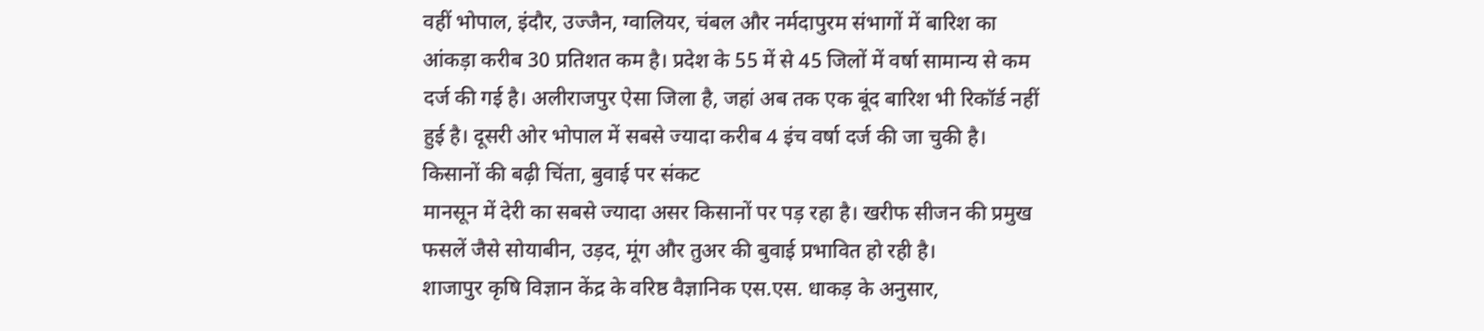वहीं भोपाल, इंदौर, उज्जैन, ग्वालियर, चंबल और नर्मदापुरम संभागों में बारिश का आंकड़ा करीब 30 प्रतिशत कम है। प्रदेश के 55 में से 45 जिलों में वर्षा सामान्य से कम दर्ज की गई है। अलीराजपुर ऐसा जिला है, जहां अब तक एक बूंद बारिश भी रिकॉर्ड नहीं हुई है। दूसरी ओर भोपाल में सबसे ज्यादा करीब 4 इंच वर्षा दर्ज की जा चुकी है।
किसानों की बढ़ी चिंता, बुवाई पर संकट
मानसून में देरी का सबसे ज्यादा असर किसानों पर पड़ रहा है। खरीफ सीजन की प्रमुख फसलें जैसे सोयाबीन, उड़द, मूंग और तुअर की बुवाई प्रभावित हो रही है।
शाजापुर कृषि विज्ञान केंद्र के वरिष्ठ वैज्ञानिक एस.एस. धाकड़ के अनुसार,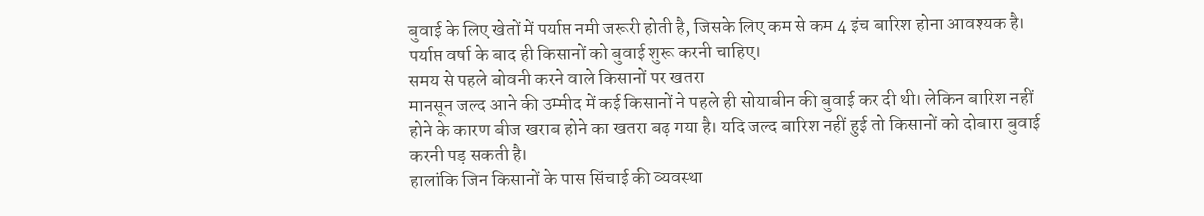बुवाई के लिए खेतों में पर्याप्त नमी जरूरी होती है, जिसके लिए कम से कम 4 इंच बारिश होना आवश्यक है। पर्याप्त वर्षा के बाद ही किसानों को बुवाई शुरू करनी चाहिए।
समय से पहले बोवनी करने वाले किसानों पर खतरा
मानसून जल्द आने की उम्मीद में कई किसानों ने पहले ही सोयाबीन की बुवाई कर दी थी। लेकिन बारिश नहीं होने के कारण बीज खराब होने का खतरा बढ़ गया है। यदि जल्द बारिश नहीं हुई तो किसानों को दोबारा बुवाई करनी पड़ सकती है।
हालांकि जिन किसानों के पास सिंचाई की व्यवस्था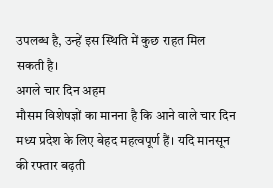उपलब्ध है, उन्हें इस स्थिति में कुछ राहत मिल सकती है।
अगले चार दिन अहम
मौसम विशेषज्ञों का मानना है कि आने वाले चार दिन मध्य प्रदेश के लिए बेहद महत्वपूर्ण हैं। यदि मानसून की रफ्तार बढ़ती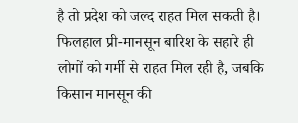है तो प्रदेश को जल्द राहत मिल सकती है। फिलहाल प्री-मानसून बारिश के सहारे ही लोगों को गर्मी से राहत मिल रही है, जबकि किसान मानसून की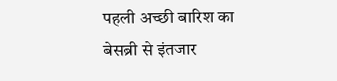पहली अच्छी बारिश का बेसब्री से इंतजार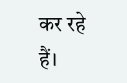कर रहे हैं।